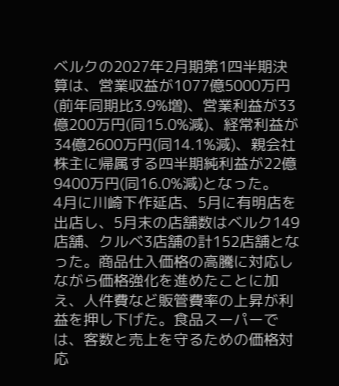ベルクの2027年2月期第1四半期決算は、営業収益が1077億5000万円(前年同期比3.9%増)、営業利益が33億200万円(同15.0%減)、経常利益が34億2600万円(同14.1%減)、親会社株主に帰属する四半期純利益が22億9400万円(同16.0%減)となった。
4月に川崎下作延店、5月に有明店を出店し、5月末の店舗数はベルク149店舗、クルベ3店舗の計152店舗となった。商品仕入価格の高騰に対応しながら価格強化を進めたことに加え、人件費など販管費率の上昇が利益を押し下げた。食品スーパーでは、客数と売上を守るための価格対応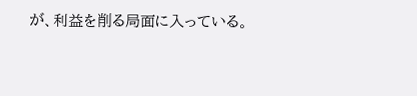が、利益を削る局面に入っている。